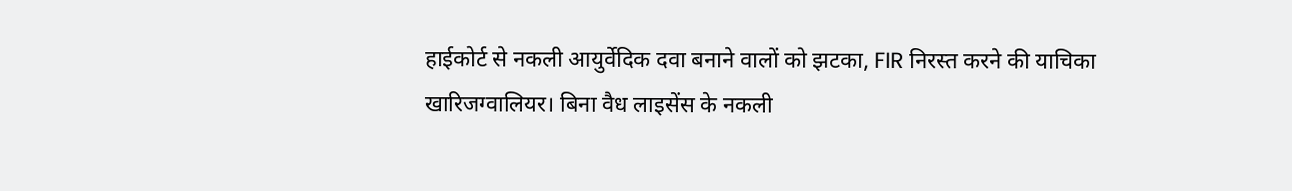हाईकोर्ट से नकली आयुर्वेदिक दवा बनाने वालों को झटका, FIR निरस्त करने की याचिका खारिजग्वालियर। बिना वैध लाइसेंस के नकली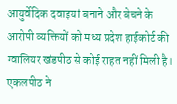आयुर्वेदिक दवाइयां बनाने और बेचने के आरोपी व्यक्तियों को मध्य प्रदेश हाईकोर्ट की ग्वालियर खंडपीठ से कोई राहत नहीं मिली है। एकलपीठ ने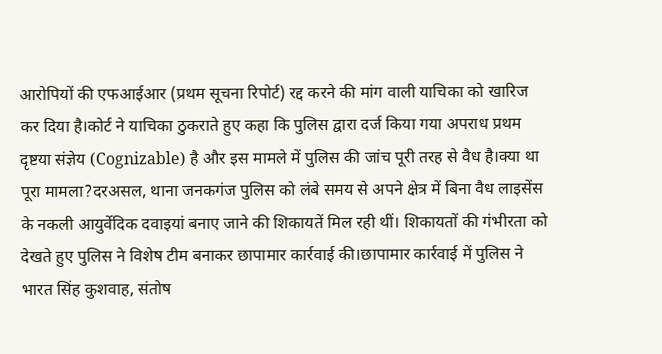आरोपियों की एफआईआर (प्रथम सूचना रिपोर्ट) रद्द करने की मांग वाली याचिका को खारिज कर दिया है।कोर्ट ने याचिका ठुकराते हुए कहा कि पुलिस द्वारा दर्ज किया गया अपराध प्रथम दृष्टया संज्ञेय (Cognizable) है और इस मामले में पुलिस की जांच पूरी तरह से वैध है।क्या था पूरा मामला?दरअसल, थाना जनकगंज पुलिस को लंबे समय से अपने क्षेत्र में बिना वैध लाइसेंस के नकली आयुर्वेदिक दवाइयां बनाए जाने की शिकायतें मिल रही थीं। शिकायतों की गंभीरता को देखते हुए पुलिस ने विशेष टीम बनाकर छापामार कार्रवाई की।छापामार कार्रवाई में पुलिस ने भारत सिंह कुशवाह, संतोष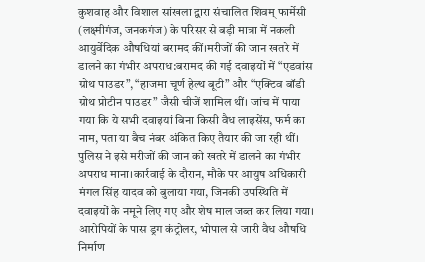कुशवाह और विशाल सांखला द्वारा संचालित शिवम् फार्मेसी (लक्ष्मीगंज, जनकगंज) के परिसर से बड़ी मात्रा में नकली आयुर्वेदिक औषधियां बरामद कीं।मरीजों की जान खतरे में डालने का गंभीर अपराध:बरामद की गई दवाइयों में “एडवांस ग्रोथ पाउडर”, “हाजमा चूर्ण हेल्थ बूटी” और “एक्टिव बॉडी ग्रोथ प्रोटीन पाउडर” जैसी चीजें शामिल थीं। जांच में पाया गया कि ये सभी दवाइयां बिना किसी वैध लाइसेंस, फर्म का नाम, पता या बैच नंबर अंकित किए तैयार की जा रही थीं। पुलिस ने इसे मरीजों की जान को खतरे में डालने का गंभीर अपराध माना।कार्रवाई के दौरान, मौके पर आयुष अधिकारी मंगल सिंह यादव को बुलाया गया, जिनकी उपस्थिति में दवाइयों के नमूने लिए गए और शेष माल जब्त कर लिया गया। आरोपियों के पास ड्रग कंट्रोलर, भोपाल से जारी वैध औषधि निर्माण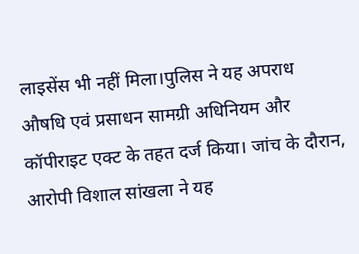लाइसेंस भी नहीं मिला।पुलिस ने यह अपराध औषधि एवं प्रसाधन सामग्री अधिनियम और कॉपीराइट एक्ट के तहत दर्ज किया। जांच के दौरान, आरोपी विशाल सांखला ने यह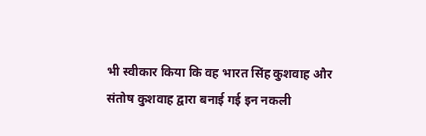भी स्वीकार किया कि वह भारत सिंह कुशवाह और संतोष कुशवाह द्वारा बनाई गई इन नकली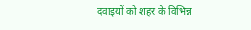दवाइयों को शहर के विभिन्न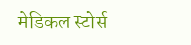मेडिकल स्टोर्स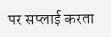पर सप्लाई करता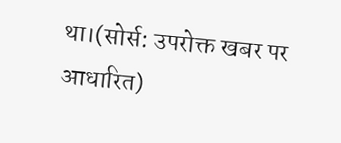था।(सोर्स: उपरोक्त खबर पर आधारित)